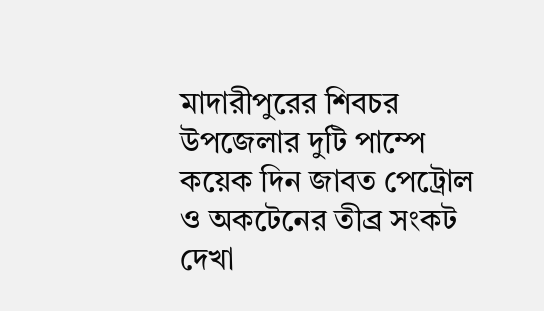মাদারীপুরের শিবচর উপজেলার দুটি পাম্পে কয়েক দিন জাবত পেট্রোল ও অকটেনের তীব্র সংকট দেখা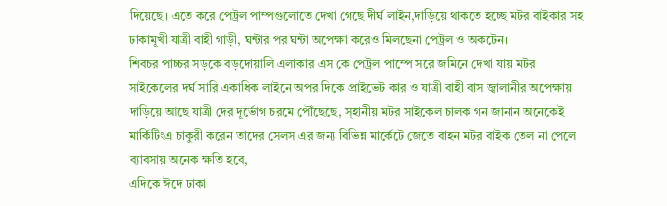দিয়েছে। এতে করে পেট্রল পাম্পগুলোতে দেখা গেছে দীর্ঘ লাইন,দাড়িয়ে থাকতে হচ্ছে মটর বাইকার সহ ঢাকামূখী যাত্রী বাহী গাড়ী, ঘন্টার পর ঘন্টা অপেক্ষা করেও মিলছেনা পেট্রল ও অকটেন।
শিবচর পাচ্চর সড়কে বড়দোয়ালি এলাকার এস কে পেট্রল পাম্পে সরে জমিনে দেখা যায় মটর সাইকেলের দর্ঘ সারি একাধিক লাইনে অপর দিকে প্রাইভেট কার ও যাত্রী বাহী বাস জ্বালানীর অপেক্ষায় দাড়িয়ে আছে যাত্রী দের দূর্ভোগ চরমে পৌঁছেছে, স্হানীয় মটর সাইকেল চালক গন জানান অনেকেই মার্কিটিংএ চাকুরী করেন তাদের সেলস এর জন্য বিভিন্ন মার্কেটে জেতে বাহন মটর বাইক তেল না পেলে ব্যাবসায় অনেক ক্ষতি হবে,
এদিকে ঈদে ঢাকা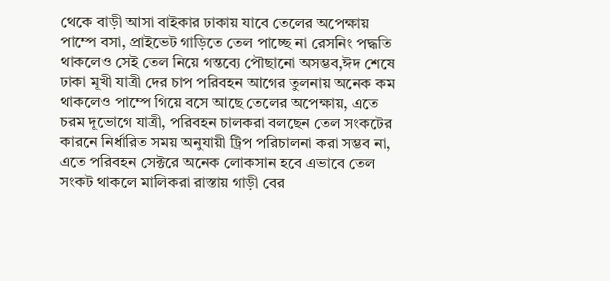থেকে বাড়ী আসা বাইকার ঢাকায় যাবে তেলের অপেক্ষায় পাম্পে বসা, প্রাইভেট গাড়িতে তেল পাচ্ছে না রেসনিং পদ্ধতি থাকলেও সেই তেল নিয়ে গন্তব্যে পৌছানো অসম্ভব,ঈদ শেষে ঢাকা মূখী যাত্রী দের চাপ পরিবহন আগের তুলনায় অনেক কম থাকলেও পাম্পে গিয়ে বসে আছে তেলের অপেক্ষায়, এতে চরম দূভোগে যাত্রী, পরিবহন চালকরা বলছেন তেল সংকটের কারনে নির্ধারিত সময় অনুযায়ী ট্রিপ পরিচালনা করা সম্ভব না, এতে পরিবহন সেক্টরে অনেক লোকসান হবে এভাবে তেল সংকট থাকলে মালিকরা রাস্তায় গাড়ী বের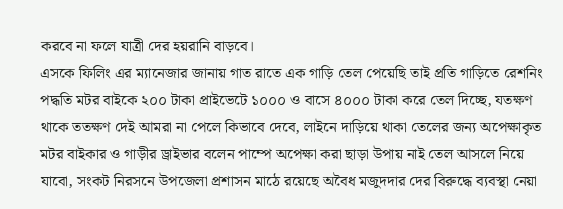করবে না ফলে যাত্রী দের হয়রানি বাড়বে।
এসকে ফিলিং এর ম্যানেজার জানায় গাত রাতে এক গাড়ি তেল পেয়েছি তাই প্রতি গাড়িতে রেশনিং পদ্ধতি মটর বাইকে ২০০ টাকা প্রাইভেটে ১০০০ ও বাসে ৪০০০ টাকা করে তেল দিচ্ছে, যতক্ষণ থাকে ততক্ষণ দেই আমরা না পেলে কিভাবে দেবে, লাইনে দাড়িয়ে থাকা তেলের জন্য অপেক্ষাকৃত মটর বাইকার ও গাড়ীর ড্রাইভার বলেন পাম্পে অপেক্ষা করা ছাড়া উপায় নাই তেল আসলে নিয়ে যাবো, সংকট নিরসনে উপজেলা প্রশাসন মাঠে রয়েছে অবৈধ মজুদদার দের বিরুদ্ধে ব্যবস্থা নেয়া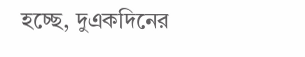হচ্ছে, দুএকদিনের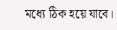মধ্যে ঠিক হয়ে যাবে।